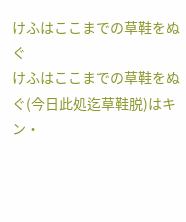けふはここまでの草鞋をぬぐ
けふはここまでの草鞋をぬぐ(今日此処迄草鞋脱)はキン・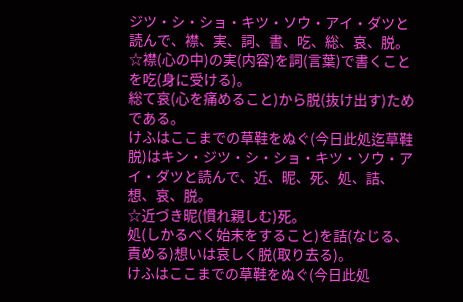ジツ・シ・ショ・キツ・ソウ・アイ・ダツと読んで、襟、実、詞、書、吃、総、哀、脱。
☆襟(心の中)の実(内容)を詞(言葉)で書くことを吃(身に受ける)。
総て哀(心を痛めること)から脱(抜け出す)ためである。
けふはここまでの草鞋をぬぐ(今日此処迄草鞋脱)はキン・ジツ・シ・ショ・キツ・ソウ・アイ・ダツと読んで、近、昵、死、処、詰、想、哀、脱。
☆近づき昵(慣れ親しむ)死。
処(しかるべく始末をすること)を詰(なじる、責める)想いは哀しく脱(取り去る)。
けふはここまでの草鞋をぬぐ(今日此処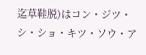迄草鞋脱)はコン・ジツ・シ・ショ・キツ・ソウ・ア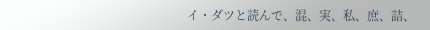イ・ダツと読んで、混、実、私、庶、詰、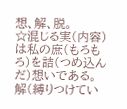想、解、脱。
☆混じる実(内容)は私の庶(もろもろ)を詰(つめ込んだ)想いである。
解(縛りつけてい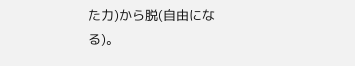た力)から脱(自由になる)。